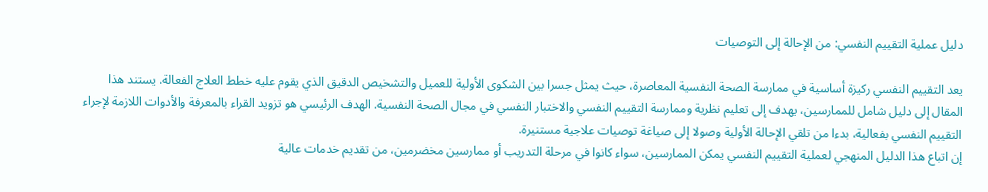دليل عملية التقييم النفسي: من الإحالة إلى التوصيات

يعد التقييم النفسي ركيزة أساسية في ممارسة الصحة النفسية المعاصرة، حيث يمثل جسرا بين الشكوى الأولية للعميل والتشخيص الدقيق الذي يقوم عليه خطط العلاج الفعالة. يستند هذا المقال إلى دليل شامل للممارسين، يهدف إلى تعليم نظرية وممارسة التقييم النفسي والاختبار النفسي في مجال الصحة النفسية. الهدف الرئيسي هو تزويد القراء بالمعرفة والأدوات اللازمة لإجراء التقييم النفسي بفعالية، بدءا من تلقي الإحالة الأولية وصولا إلى صياغة توصيات علاجية مستنيرة.
إن اتباع هذا الدليل المنهجي لعملية التقييم النفسي يمكن الممارسين، سواء كانوا في مرحلة التدريب أو ممارسين مخضرمين، من تقديم خدمات عالية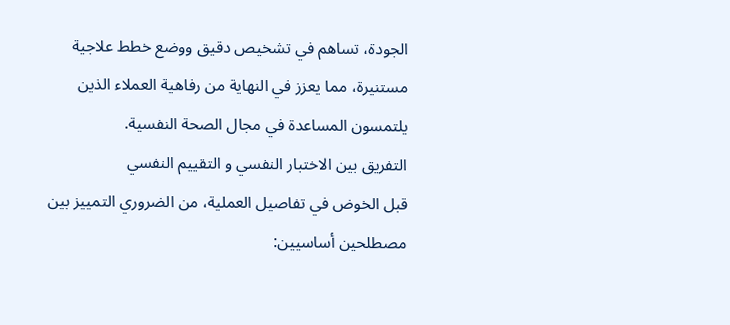الجودة، تساهم في تشخيص دقيق ووضع خطط علاجية مستنيرة، مما يعزز في النهاية من رفاهية العملاء الذين يلتمسون المساعدة في مجال الصحة النفسية.
التفريق بين الاختبار النفسي و التقييم النفسي
قبل الخوض في تفاصيل العملية، من الضروري التمييز بين مصطلحين أساسيين: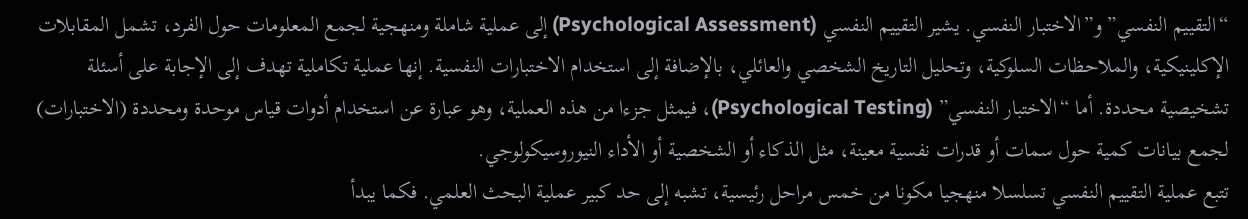“التقييم النفسي” و”الاختبار النفسي. يشير التقييم النفسي (Psychological Assessment) إلى عملية شاملة ومنهجية لجمع المعلومات حول الفرد، تشمل المقابلات الإكلينيكية، والملاحظات السلوكية، وتحليل التاريخ الشخصي والعائلي، بالإضافة إلى استخدام الاختبارات النفسية. إنها عملية تكاملية تهدف إلى الإجابة على أسئلة تشخيصية محددة. أما “الاختبار النفسي” (Psychological Testing)، فيمثل جزءا من هذه العملية، وهو عبارة عن استخدام أدوات قياس موحدة ومحددة (الاختبارات) لجمع بيانات كمية حول سمات أو قدرات نفسية معينة، مثل الذكاء أو الشخصية أو الأداء النيوروسيكولوجي.
تتبع عملية التقييم النفسي تسلسلا منهجيا مكونا من خمس مراحل رئيسية، تشبه إلى حد كبير عملية البحث العلمي. فكما يبدأ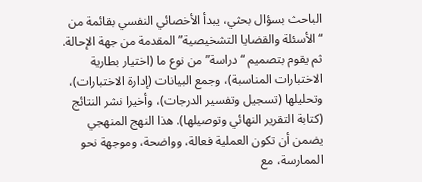الباحث بسؤال بحثي، يبدأ الأخصائي النفسي بقائمة من “الأسئلة والقضايا التشخيصية” المقدمة من جهة الإحالة. ثم يقوم بتصميم “دراسة” من نوع ما (اختيار بطارية الاختبارات المناسبة)، وجمع البيانات (إدارة الاختبارات)، وتحليلها (تسجيل وتفسير الدرجات)، وأخيرا نشر النتائج (كتابة التقرير النهائي وتوصيلها). هذا النهج المنهجي يضمن أن تكون العملية فعالة، وواضحة، وموجهة نحو الممارسة، مع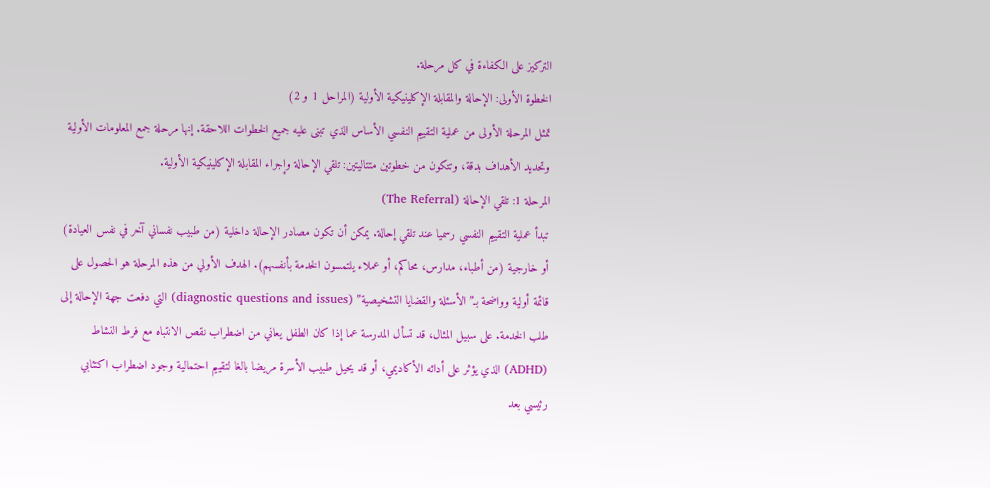التركيز على الكفاءة في كل مرحلة.
الخطوة الأولى: الإحالة والمقابلة الإكلينيكية الأولية (المراحل 1 و 2)
تمثل المرحلة الأولى من عملية التقييم النفسي الأساس الذي تبنى عليه جميع الخطوات اللاحقة. إنها مرحلة جمع المعلومات الأولية وتحديد الأهداف بدقة، وتتكون من خطوتين متتاليتين: تلقي الإحالة وإجراء المقابلة الإكلينيكية الأولية.
المرحلة 1: تلقي الإحالة (The Referral)
تبدأ عملية التقييم النفسي رسميا عند تلقي إحالة. يمكن أن تكون مصادر الإحالة داخلية (من طبيب نفساني آخر في نفس العيادة) أو خارجية (من أطباء، مدارس، محاكم، أو عملاء يلتمسون الخدمة بأنفسهم). الهدف الأولي من هذه المرحلة هو الحصول على قائمة أولية وواضحة بـ”الأسئلة والقضايا التشخيصية” (diagnostic questions and issues) التي دفعت جهة الإحالة إلى طلب الخدمة. على سبيل المثال، قد تسأل المدرسة عما إذا كان الطفل يعاني من اضطراب نقص الانتباه مع فرط النشاط (ADHD) الذي يؤثر على أدائه الأكاديمي، أو قد يحيل طبيب الأسرة مريضا بالغا لتقييم احتمالية وجود اضطراب اكتئابي رئيسي بعد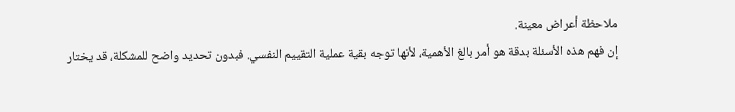ملاحظة أعراض معينة.
إن فهم هذه الأسئلة بدقة هو أمر بالغ الأهمية، لأنها توجه بقية عملية التقييم النفسي. فبدون تحديد واضح للمشكلة، قد يختار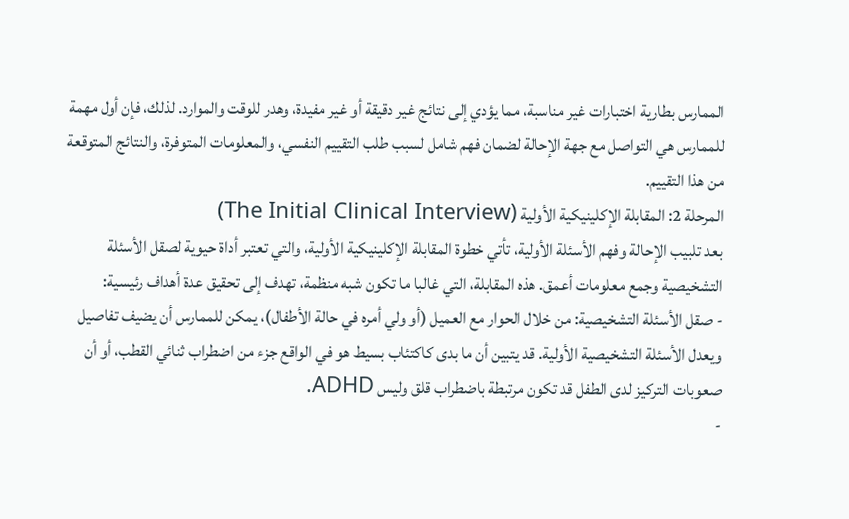الممارس بطارية اختبارات غير مناسبة، مما يؤدي إلى نتائج غير دقيقة أو غير مفيدة، وهدر للوقت والموارد. لذلك، فإن أول مهمة للممارس هي التواصل مع جهة الإحالة لضمان فهم شامل لسبب طلب التقييم النفسي، والمعلومات المتوفرة، والنتائج المتوقعة من هذا التقييم.
المرحلة 2: المقابلة الإكلينيكية الأولية (The Initial Clinical Interview)
بعد تلبيب الإحالة وفهم الأسئلة الأولية، تأتي خطوة المقابلة الإكلينيكية الأولية، والتي تعتبر أداة حيوية لصقل الأسئلة التشخيصية وجمع معلومات أعمق. هذه المقابلة، التي غالبا ما تكون شبه منظمة، تهدف إلى تحقيق عدة أهداف رئيسية:
- صقل الأسئلة التشخيصية: من خلال الحوار مع العميل (أو ولي أمره في حالة الأطفال)، يمكن للممارس أن يضيف تفاصيل ويعدل الأسئلة التشخيصية الأولية. قد يتبين أن ما بدى كاكتئاب بسيط هو في الواقع جزء من اضطراب ثنائي القطب، أو أن صعوبات التركيز لدى الطفل قد تكون مرتبطة باضطراب قلق وليس ADHD.
-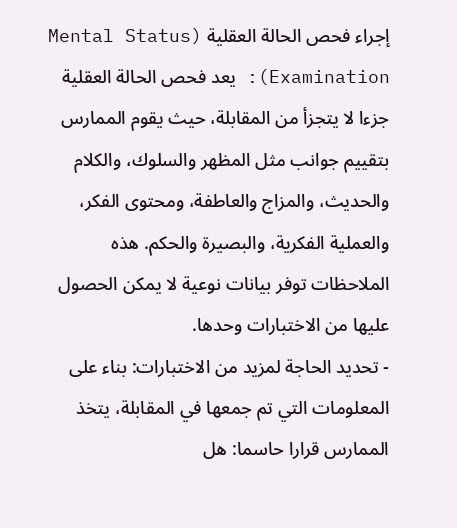إجراء فحص الحالة العقلية (Mental Status Examination): يعد فحص الحالة العقلية جزءا لا يتجزأ من المقابلة، حيث يقوم الممارس بتقييم جوانب مثل المظهر والسلوك، والكلام والحديث، والمزاج والعاطفة، ومحتوى الفكر، والعملية الفكرية، والبصيرة والحكم. هذه الملاحظات توفر بيانات نوعية لا يمكن الحصول عليها من الاختبارات وحدها.
- تحديد الحاجة لمزيد من الاختبارات: بناء على المعلومات التي تم جمعها في المقابلة، يتخذ الممارس قرارا حاسما: هل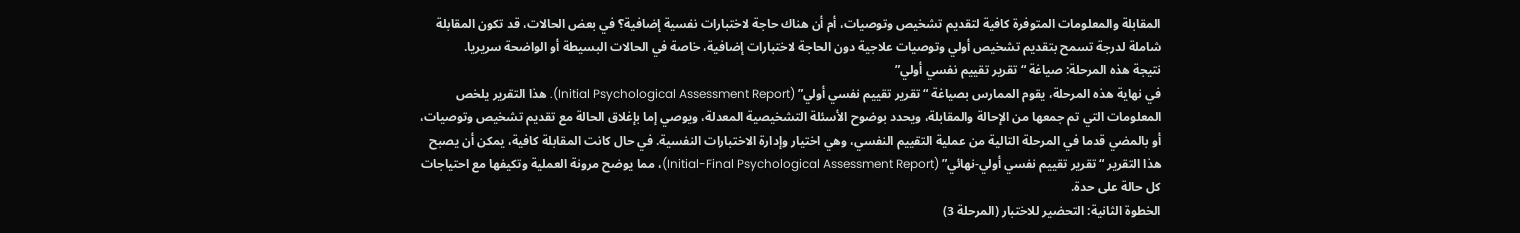المقابلة والمعلومات المتوفرة كافية لتقديم تشخيص وتوصيات، أم أن هناك حاجة لاختبارات نفسية إضافية؟ في بعض الحالات، قد تكون المقابلة شاملة لدرجة تسمح بتقديم تشخيص أولي وتوصيات علاجية دون الحاجة لاختبارات إضافية، خاصة في الحالات البسيطة أو الواضحة سريريا.
نتيجة هذه المرحلة: صياغة “تقرير تقييم نفسي أولي”
في نهاية هذه المرحلة، يقوم الممارس بصياغة “تقرير تقييم نفسي أولي” (Initial Psychological Assessment Report). هذا التقرير يلخص المعلومات التي تم جمعها من الإحالة والمقابلة، ويحدد بوضوح الأسئلة التشخيصية المعدلة، ويوصي إما بإغلاق الحالة مع تقديم تشخيص وتوصيات، أو بالمضي قدما في المرحلة التالية من عملية التقييم النفسي، وهي اختيار وإدارة الاختبارات النفسية. في حال كانت المقابلة كافية، يمكن أن يصبح هذا التقرير “تقرير تقييم نفسي أولي-نهائي” (Initial-Final Psychological Assessment Report)، مما يوضح مرونة العملية وتكيفها مع احتياجات كل حالة على حدة.
الخطوة الثانية: التحضير للاختبار (المرحلة 3)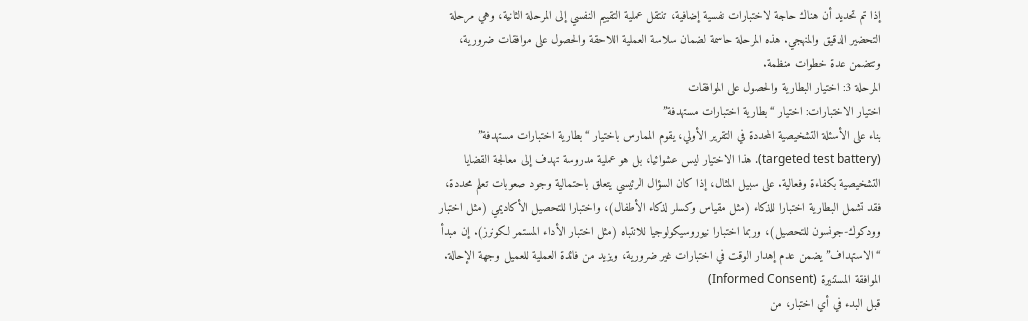إذا تم تحديد أن هناك حاجة لاختبارات نفسية إضافية، تنتقل عملية التقييم النفسي إلى المرحلة الثانية، وهي مرحلة التحضير الدقيق والمنهجي. هذه المرحلة حاسمة لضمان سلاسة العملية اللاحقة والحصول على موافقات ضرورية، وتتضمن عدة خطوات منظمة.
المرحلة 3: اختيار البطارية والحصول على الموافقات
اختيار الاختبارات: اختيار “بطارية اختبارات مستهدفة”
بناء على الأسئلة التشخيصية المحددة في التقرير الأولي، يقوم الممارس باختيار “بطارية اختبارات مستهدفة” (targeted test battery). هذا الاختيار ليس عشوائيا، بل هو عملية مدروسة تهدف إلى معالجة القضايا التشخيصية بكفاءة وفعالية. على سبيل المثال، إذا كان السؤال الرئيسي يتعلق باحتمالية وجود صعوبات تعلم محددة، فقد تشمل البطارية اختبارا للذكاء (مثل مقياس وكسلر لذكاء الأطفال)، واختبارا للتحصيل الأكاديمي (مثل اختبار وودكوك-جونسون للتحصيل)، وربما اختبارا نيوروسيكولوجيا للانتباه (مثل اختبار الأداء المستمر لكونرز). إن مبدأ “الاستهداف” يضمن عدم إهدار الوقت في اختبارات غير ضرورية، ويزيد من فائدة العملية للعميل وجهة الإحالة.
الموافقة المستنيرة (Informed Consent)
قبل البدء في أي اختبار، من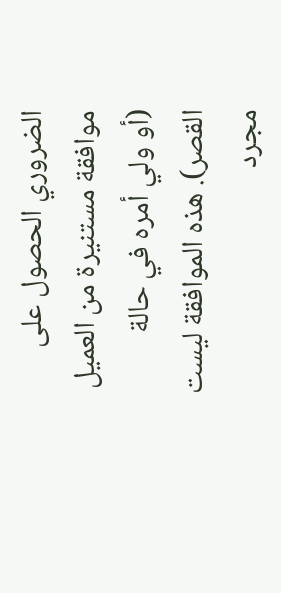الضروري الحصول على موافقة مستنيرة من العميل (أو ولي أمره في حالة القصر). هذه الموافقة ليست مجرد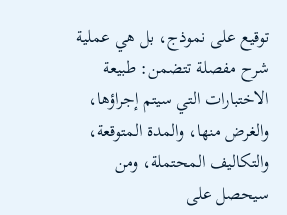توقيع على نموذج، بل هي عملية شرح مفصلة تتضمن: طبيعة الاختبارات التي سيتم إجراؤها، والغرض منها، والمدة المتوقعة، والتكاليف المحتملة، ومن سيحصل على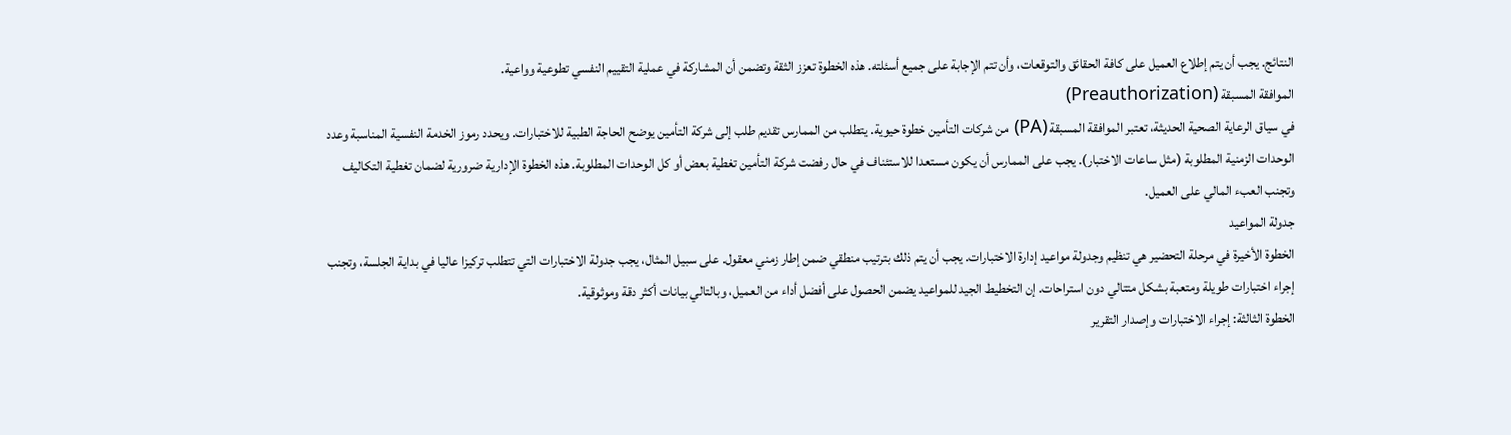النتائج. يجب أن يتم إطلاع العميل على كافة الحقائق والتوقعات، وأن تتم الإجابة على جميع أسئلته. هذه الخطوة تعزز الثقة وتضمن أن المشاركة في عملية التقييم النفسي تطوعية وواعية.
الموافقة المسبقة (Preauthorization)
في سياق الرعاية الصحية الحديثة، تعتبر الموافقة المسبقة (PA) من شركات التأمين خطوة حيوية. يتطلب من الممارس تقديم طلب إلى شركة التأمين يوضح الحاجة الطبية للاختبارات. ويحدد رموز الخدمة النفسية المناسبة وعدد الوحدات الزمنية المطلوبة (مثل ساعات الاختبار). يجب على الممارس أن يكون مستعدا للاستئناف في حال رفضت شركة التأمين تغطية بعض أو كل الوحدات المطلوبة. هذه الخطوة الإدارية ضرورية لضمان تغطية التكاليف وتجنب العبء المالي على العميل.
جدولة المواعيد
الخطوة الأخيرة في مرحلة التحضير هي تنظيم وجدولة مواعيد إدارة الاختبارات. يجب أن يتم ذلك بترتيب منطقي ضمن إطار زمني معقول. على سبيل المثال، يجب جدولة الاختبارات التي تتطلب تركيزا عاليا في بداية الجلسة، وتجنب إجراء اختبارات طويلة ومتعبة بشكل متتالي دون استراحات. إن التخطيط الجيد للمواعيد يضمن الحصول على أفضل أداء من العميل، وبالتالي بيانات أكثر دقة وموثوقية.
الخطوة الثالثة: إجراء الاختبارات وإصدار التقرير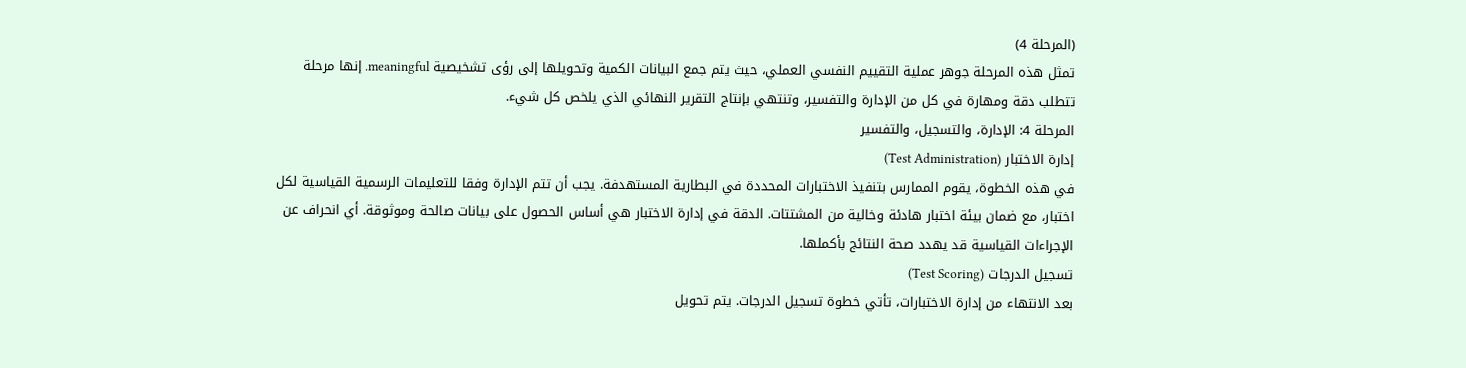(المرحلة 4)
تمثل هذه المرحلة جوهر عملية التقييم النفسي العملي، حيث يتم جمع البيانات الكمية وتحويلها إلى رؤى تشخيصية meaningful. إنها مرحلة تتطلب دقة ومهارة في كل من الإدارة والتفسير، وتنتهي بإنتاج التقرير النهائي الذي يلخص كل شيء.
المرحلة 4: الإدارة، والتسجيل، والتفسير
إدارة الاختبار (Test Administration)
في هذه الخطوة، يقوم الممارس بتنفيذ الاختبارات المحددة في البطارية المستهدفة. يجب أن تتم الإدارة وفقا للتعليمات الرسمية القياسية لكل اختبار، مع ضمان بيئة اختبار هادئة وخالية من المشتتات. الدقة في إدارة الاختبار هي أساس الحصول على بيانات صالحة وموثوقة. أي انحراف عن الإجراءات القياسية قد يهدد صحة النتائج بأكملها.
تسجيل الدرجات (Test Scoring)
بعد الانتهاء من إدارة الاختبارات، تأتي خطوة تسجيل الدرجات. يتم تحويل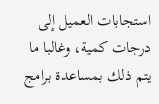استجابات العميل إلى درجات كمية، وغالبا ما يتم ذلك بمساعدة برامج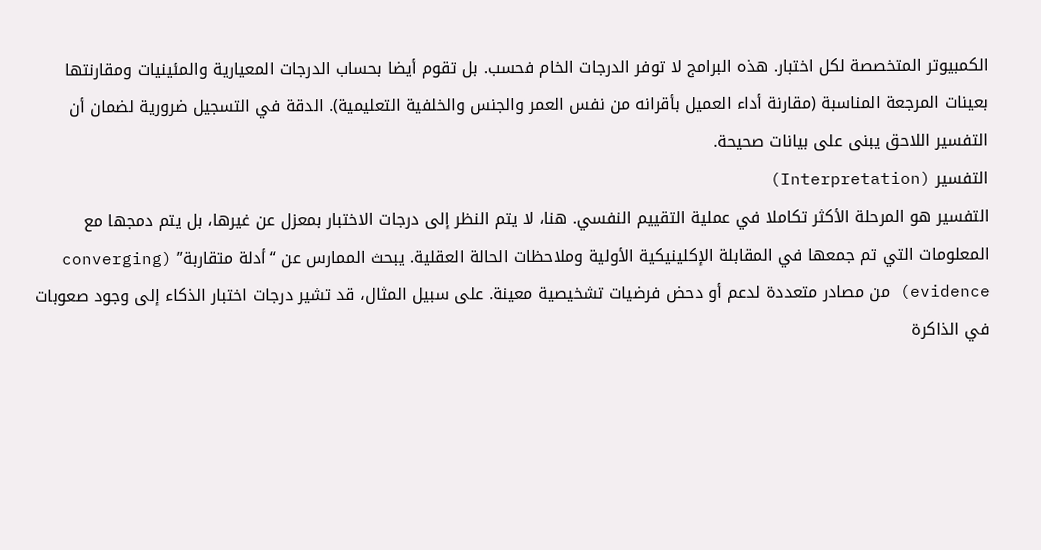الكمبيوتر المتخصصة لكل اختبار. هذه البرامج لا توفر الدرجات الخام فحسب. بل تقوم أيضا بحساب الدرجات المعيارية والمئينيات ومقارنتها بعينات المرجعة المناسبة (مقارنة أداء العميل بأقرانه من نفس العمر والجنس والخلفية التعليمية). الدقة في التسجيل ضرورية لضمان أن التفسير اللاحق يبنى على بيانات صحيحة.
التفسير (Interpretation)
التفسير هو المرحلة الأكثر تكاملا في عملية التقييم النفسي. هنا، لا يتم النظر إلى درجات الاختبار بمعزل عن غيرها، بل يتم دمجها مع المعلومات التي تم جمعها في المقابلة الإكلينيكية الأولية وملاحظات الحالة العقلية. يبحث الممارس عن “أدلة متقاربة” (converging evidence) من مصادر متعددة لدعم أو دحض فرضيات تشخيصية معينة. على سبيل المثال، قد تشير درجات اختبار الذكاء إلى وجود صعوبات في الذاكرة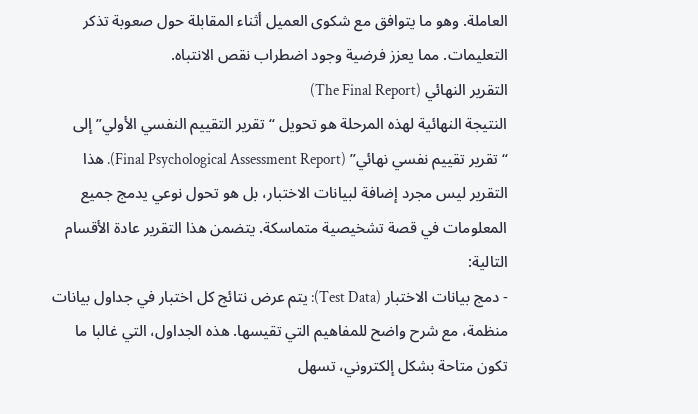العاملة. وهو ما يتوافق مع شكوى العميل أثناء المقابلة حول صعوبة تذكر التعليمات. مما يعزز فرضية وجود اضطراب نقص الانتباه.
التقرير النهائي (The Final Report)
النتيجة النهائية لهذه المرحلة هو تحويل “تقرير التقييم النفسي الأولي” إلى “تقرير تقييم نفسي نهائي” (Final Psychological Assessment Report). هذا التقرير ليس مجرد إضافة لبيانات الاختبار، بل هو تحول نوعي يدمج جميع المعلومات في قصة تشخيصية متماسكة. يتضمن هذا التقرير عادة الأقسام التالية:
- دمج بيانات الاختبار (Test Data): يتم عرض نتائج كل اختبار في جداول بيانات منظمة، مع شرح واضح للمفاهيم التي تقيسها. هذه الجداول، التي غالبا ما تكون متاحة بشكل إلكتروني، تسهل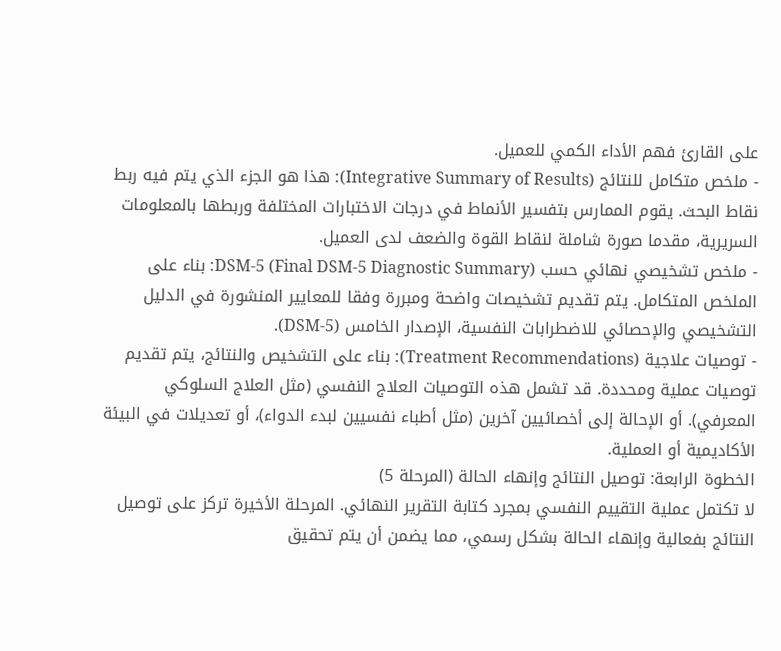على القارئ فهم الأداء الكمي للعميل.
- ملخص متكامل للنتائج (Integrative Summary of Results): هذا هو الجزء الذي يتم فيه ربط نقاط البحث. يقوم الممارس بتفسير الأنماط في درجات الاختبارات المختلفة وربطها بالمعلومات السريرية، مقدما صورة شاملة لنقاط القوة والضعف لدى العميل.
- ملخص تشخيصي نهائي حسب DSM-5 (Final DSM-5 Diagnostic Summary): بناء على الملخص المتكامل. يتم تقديم تشخيصات واضحة ومبررة وفقا للمعايير المنشورة في الدليل التشخيصي والإحصائي للاضطرابات النفسية، الإصدار الخامس (DSM-5).
- توصيات علاجية (Treatment Recommendations): بناء على التشخيص والنتائج، يتم تقديم توصيات عملية ومحددة. قد تشمل هذه التوصيات العلاج النفسي (مثل العلاج السلوكي المعرفي). أو الإحالة إلى أخصائيين آخرين (مثل أطباء نفسيين لبدء الدواء)، أو تعديلات في البيئة الأكاديمية أو العملية.
الخطوة الرابعة: توصيل النتائج وإنهاء الحالة (المرحلة 5)
لا تكتمل عملية التقييم النفسي بمجرد كتابة التقرير النهائي. المرحلة الأخيرة تركز على توصيل النتائج بفعالية وإنهاء الحالة بشكل رسمي، مما يضمن أن يتم تحقيق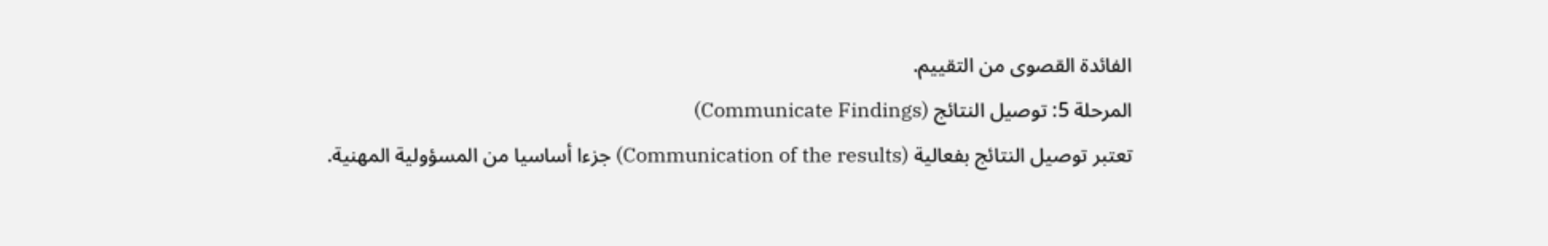الفائدة القصوى من التقييم.
المرحلة 5: توصيل النتائج (Communicate Findings)
تعتبر توصيل النتائج بفعالية (Communication of the results) جزءا أساسيا من المسؤولية المهنية.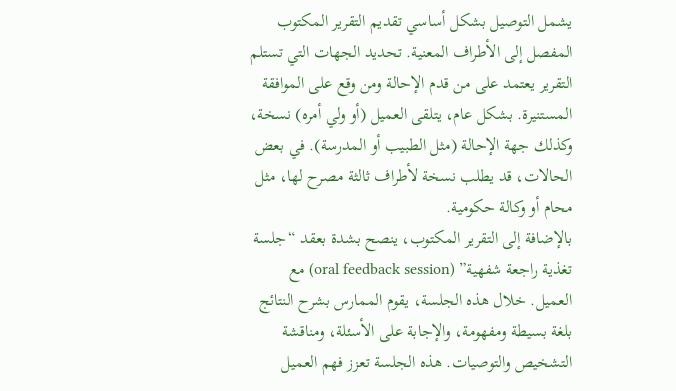يشمل التوصيل بشكل أساسي تقديم التقرير المكتوب المفصل إلى الأطراف المعنية. تحديد الجهات التي تستلم التقرير يعتمد على من قدم الإحالة ومن وقع على الموافقة المستنيرة. بشكل عام، يتلقى العميل (أو ولي أمره) نسخة، وكذلك جهة الإحالة (مثل الطبيب أو المدرسة). في بعض الحالات، قد يطلب نسخة لأطراف ثالثة مصرح لها، مثل محام أو وكالة حكومية.
بالإضافة إلى التقرير المكتوب، ينصح بشدة بعقد “جلسة تغذية راجعة شفهية” (oral feedback session) مع العميل. خلال هذه الجلسة، يقوم الممارس بشرح النتائج بلغة بسيطة ومفهومة، والإجابة على الأسئلة، ومناقشة التشخيص والتوصيات. هذه الجلسة تعزز فهم العميل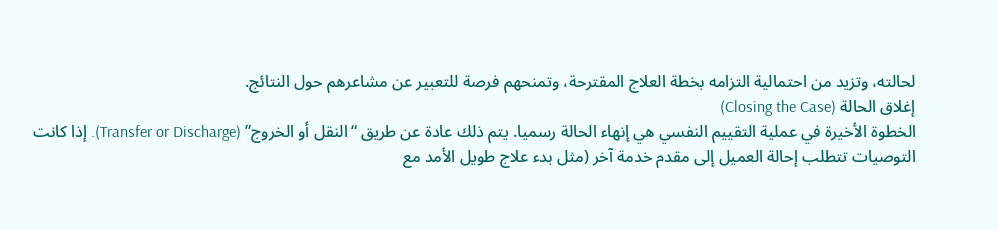لحالته، وتزيد من احتمالية التزامه بخطة العلاج المقترحة، وتمنحهم فرصة للتعبير عن مشاعرهم حول النتائج.
إغلاق الحالة (Closing the Case)
الخطوة الأخيرة في عملية التقييم النفسي هي إنهاء الحالة رسميا. يتم ذلك عادة عن طريق “النقل أو الخروج” (Transfer or Discharge). إذا كانت التوصيات تتطلب إحالة العميل إلى مقدم خدمة آخر (مثل بدء علاج طويل الأمد مع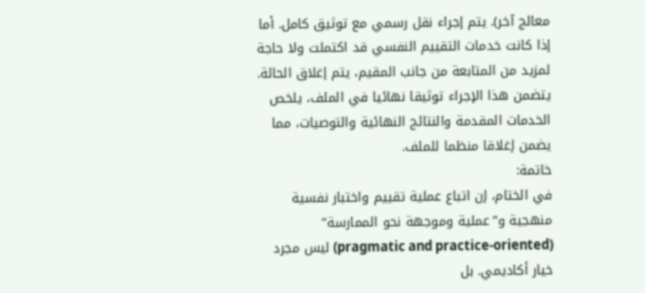معالج آخر). يتم إجراء نقل رسمي مع توثيق كامل. أما إذا كانت خدمات التقييم النفسي قد اكتملت ولا حاجة لمزيد من المتابعة من جانب المقيم، يتم إغلاق الحالة. يتضمن هذا الإجراء توثيقا نهائيا في الملف، يلخص الخدمات المقدمة والنتائج النهائية والتوصيات، مما يضمن إغلاقا منظما للملف.
خاتمة:
في الختام، إن اتباع عملية تقييم واختبار نفسية منهجية و”عملية وموجهة نحو الممارسة” (pragmatic and practice-oriented) ليس مجرد خيار أكاديمي. بل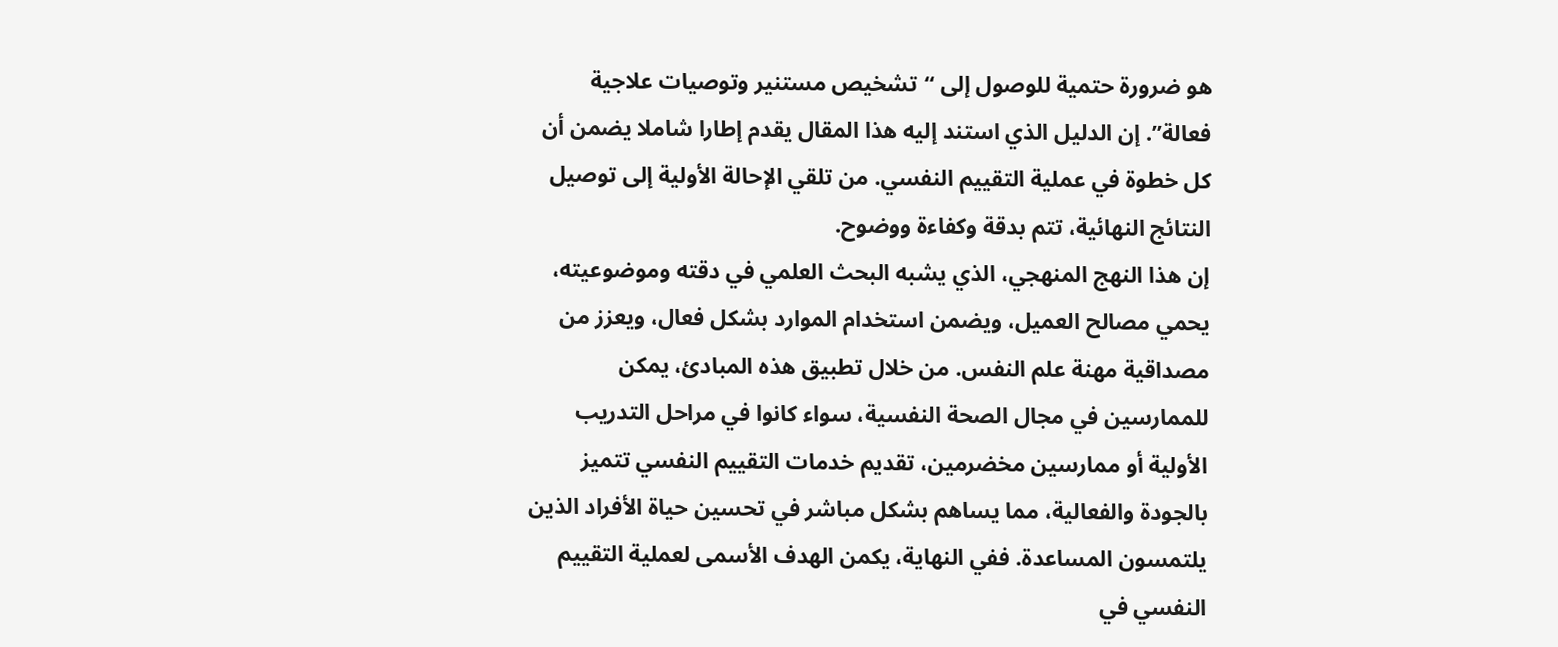هو ضرورة حتمية للوصول إلى “تشخيص مستنير وتوصيات علاجية فعالة”. إن الدليل الذي استند إليه هذا المقال يقدم إطارا شاملا يضمن أن كل خطوة في عملية التقييم النفسي. من تلقي الإحالة الأولية إلى توصيل النتائج النهائية، تتم بدقة وكفاءة ووضوح.
إن هذا النهج المنهجي، الذي يشبه البحث العلمي في دقته وموضوعيته، يحمي مصالح العميل، ويضمن استخدام الموارد بشكل فعال، ويعزز من مصداقية مهنة علم النفس. من خلال تطبيق هذه المبادئ، يمكن للممارسين في مجال الصحة النفسية، سواء كانوا في مراحل التدريب الأولية أو ممارسين مخضرمين، تقديم خدمات التقييم النفسي تتميز بالجودة والفعالية، مما يساهم بشكل مباشر في تحسين حياة الأفراد الذين يلتمسون المساعدة. ففي النهاية، يكمن الهدف الأسمى لعملية التقييم النفسي في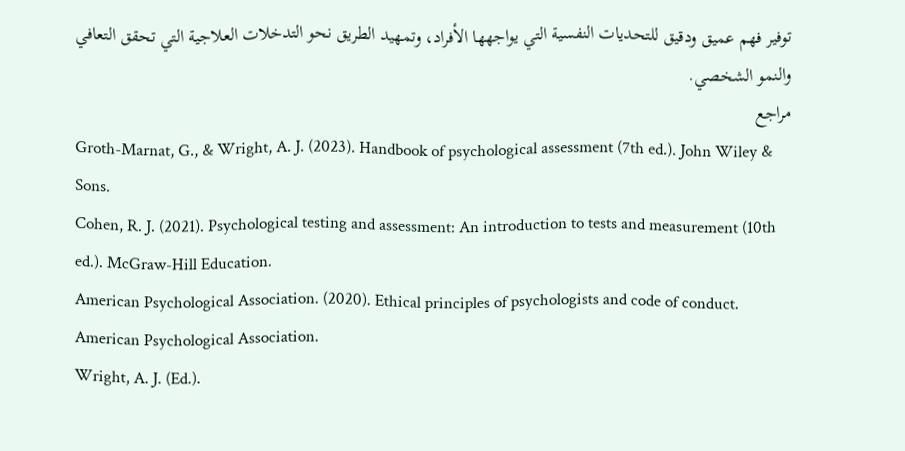توفير فهم عميق ودقيق للتحديات النفسية التي يواجهها الأفراد، وتمهيد الطريق نحو التدخلات العلاجية التي تحقق التعافي والنمو الشخصي.
مراجع
Groth-Marnat, G., & Wright, A. J. (2023). Handbook of psychological assessment (7th ed.). John Wiley & Sons.
Cohen, R. J. (2021). Psychological testing and assessment: An introduction to tests and measurement (10th ed.). McGraw-Hill Education.
American Psychological Association. (2020). Ethical principles of psychologists and code of conduct. American Psychological Association.
Wright, A. J. (Ed.).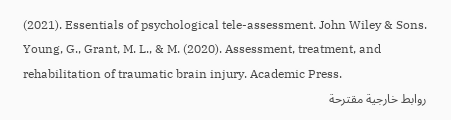(2021). Essentials of psychological tele-assessment. John Wiley & Sons.
Young, G., Grant, M. L., & M. (2020). Assessment, treatment, and rehabilitation of traumatic brain injury. Academic Press.
روابط خارجية مقترحة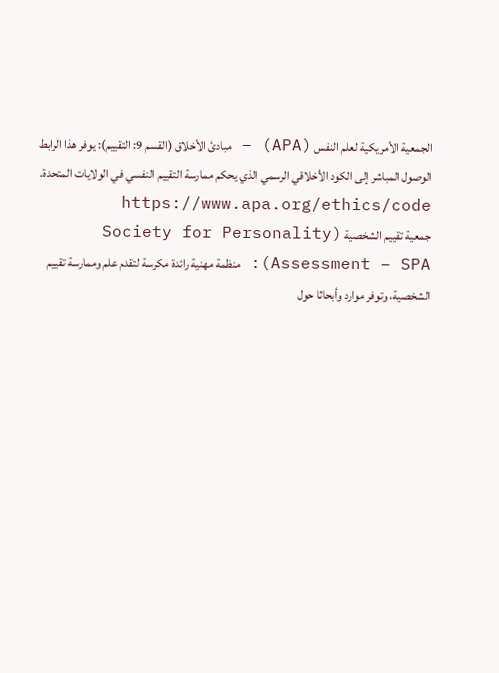الجمعية الأمريكية لعلم النفس (APA) – مبادئ الأخلاق (القسم 9: التقييم): يوفر هذا الرابط الوصول المباشر إلى الكود الأخلاقي الرسمي الذي يحكم ممارسة التقييم النفسي في الولايات المتحدة. https://www.apa.org/ethics/code
جمعية تقييم الشخصية (Society for Personality Assessment – SPA): منظمة مهنية رائدة مكرسة لتقدم علم وممارسة تقييم الشخصية، وتوفر موارد وأبحاثا حول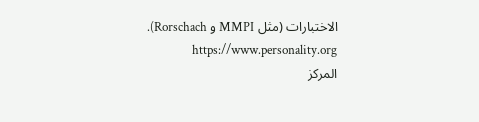الاختبارات (مثل MMPI و Rorschach). https://www.personality.org
المركز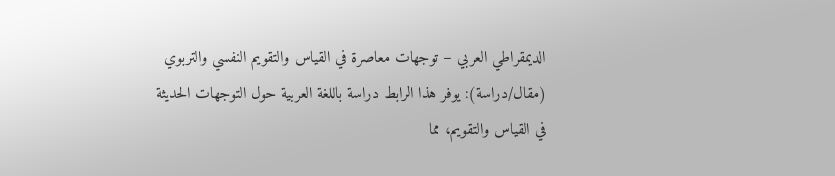الديمقراطي العربي – توجهات معاصرة في القياس والتقويم النفسي والتربوي (مقال/دراسة): يوفر هذا الرابط دراسة باللغة العربية حول التوجهات الحديثة في القياس والتقويم، مما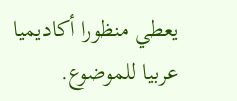يعطي منظورا أكاديميا عربيا للموضوع.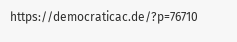https://democraticac.de/?p=76710